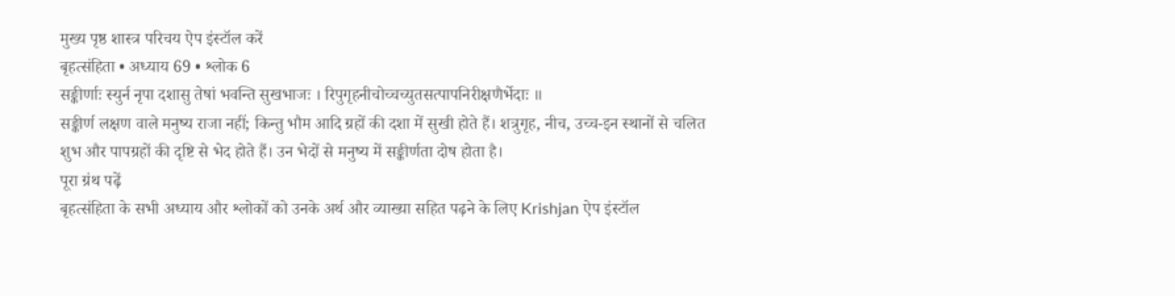मुख्य पृष्ठ शास्त्र परिचय ऐप इंस्टॉल करें
बृहत्संहिता • अध्याय 69 • श्लोक 6
सङ्कीर्णाः स्युर्न नृपा दशासु तेषां भवन्ति सुखभाजः । रिपुगृहनीचोच्चच्युतसत्पापनिरीक्षणैर्भेदाः ॥
सङ्कीर्ण लक्षण वाले मनुष्य राजा नहीं; किन्तु भौम आदि ग्रहों की दशा में सुखी होते हैं। शत्रुगृह, नीच, उच्च-इन स्थानों से चलित शुभ और पापग्रहों की दृष्टि से भेद होते हैं। उन भेदों से मनुष्य में सङ्कीर्णता दोष होता है।
पूरा ग्रंथ पढ़ें
बृहत्संहिता के सभी अध्याय और श्लोकों को उनके अर्थ और व्याख्या सहित पढ़ने के लिए Krishjan ऐप इंस्टॉल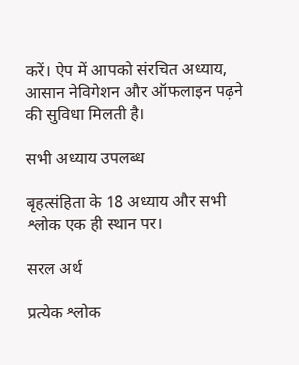करें। ऐप में आपको संरचित अध्याय, आसान नेविगेशन और ऑफलाइन पढ़ने की सुविधा मिलती है।

सभी अध्याय उपलब्ध

बृहत्संहिता के 18 अध्याय और सभी श्लोक एक ही स्थान पर।

सरल अर्थ

प्रत्येक श्लोक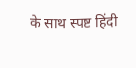के साथ स्पष्ट हिंदी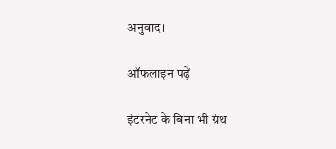अनुवाद।

ऑफलाइन पढ़ें

इंटरनेट के बिना भी ग्रंथ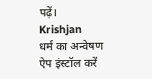पढ़ें।
Krishjan
धर्म का अन्वेषण
ऐप इंस्टॉल करें